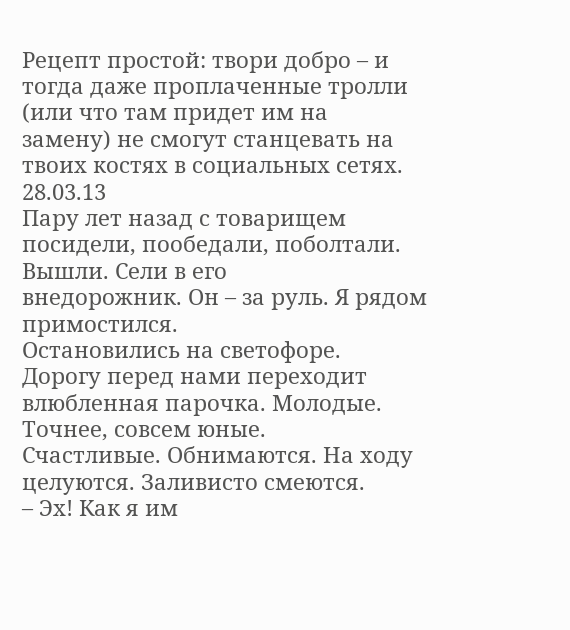Рецепт простой: твори добро – и тогда даже проплаченные тролли (или что там придет им на
замену) не смогут станцевать на твоих костях в социальных сетях.
28.03.13
Пару лет назад с товарищем посидели, пообедали, поболтали. Вышли. Сели в его
внедорожник. Он – за руль. Я рядом примостился.
Остановились на светофоре.
Дорогу перед нами переходит влюбленная парочка. Молодые. Точнее, совсем юные.
Счастливые. Обнимаются. На ходу целуются. Заливисто смеются.
– Эх! Как я им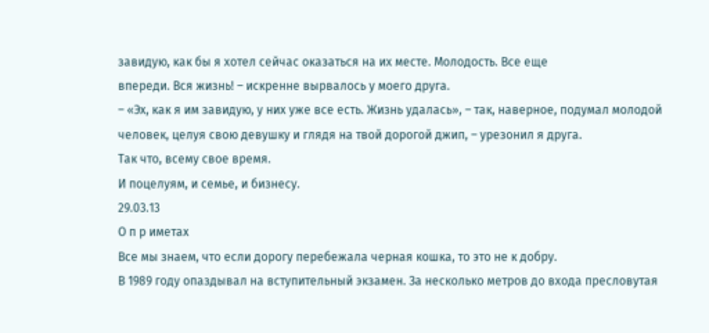завидую, как бы я хотел сейчас оказаться на их месте. Молодость. Все еще
впереди. Вся жизнь! – искренне вырвалось у моего друга.
– «Эх, как я им завидую, у них уже все есть. Жизнь удалась», – так, наверное, подумал молодой
человек, целуя свою девушку и глядя на твой дорогой джип, – урезонил я друга.
Так что, всему свое время.
И поцелуям, и семье, и бизнесу.
29.03.13
О п р иметах
Все мы знаем, что если дорогу перебежала черная кошка, то это не к добру.
В 1989 году опаздывал на вступительный экзамен. За несколько метров до входа пресловутая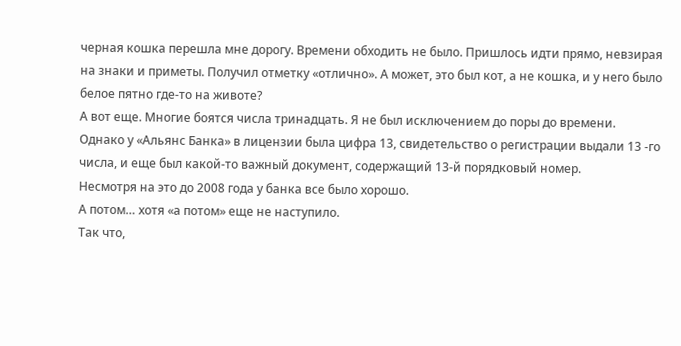черная кошка перешла мне дорогу. Времени обходить не было. Пришлось идти прямо, невзирая
на знаки и приметы. Получил отметку «отлично». А может, это был кот, а не кошка, и у него было
белое пятно где-то на животе?
А вот еще. Многие боятся числа тринадцать. Я не был исключением до поры до времени.
Однако у «Альянс Банка» в лицензии была цифра 13, свидетельство о регистрации выдали 13 -го
числа, и еще был какой-то важный документ, содержащий 13-й порядковый номер.
Несмотря на это до 2008 года у банка все было хорошо.
А потом… хотя «а потом» еще не наступило.
Так что,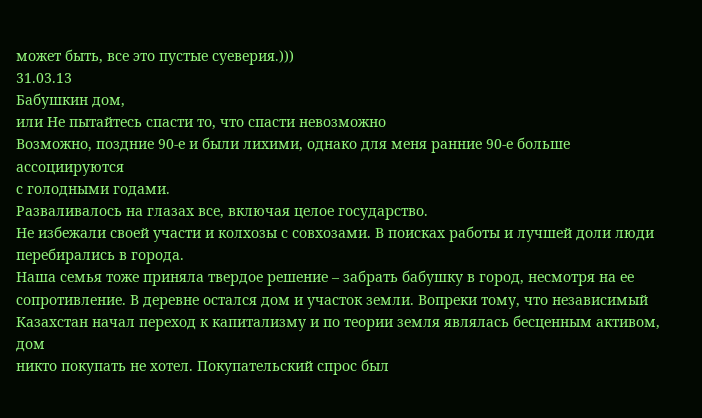может быть, все это пустые суеверия.)))
31.03.13
Бабушкин дом,
или Не пытайтесь спасти то, что спасти невозможно
Возможно, поздние 90-е и были лихими, однако для меня ранние 90-е больше ассоциируются
с голодными годами.
Разваливалось на глазах все, включая целое государство.
Не избежали своей участи и колхозы с совхозами. В поисках работы и лучшей доли люди
перебирались в города.
Наша семья тоже приняла твердое решение – забрать бабушку в город, несмотря на ее
сопротивление. В деревне остался дом и участок земли. Вопреки тому, что независимый
Казахстан начал переход к капитализму и по теории земля являлась бесценным активом, дом
никто покупать не хотел. Покупательский спрос был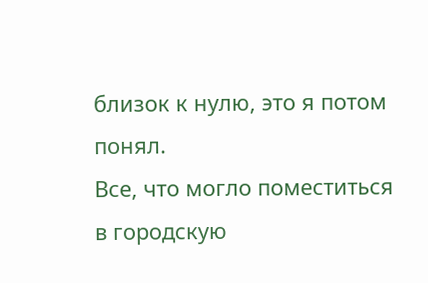близок к нулю, это я потом понял.
Все, что могло поместиться в городскую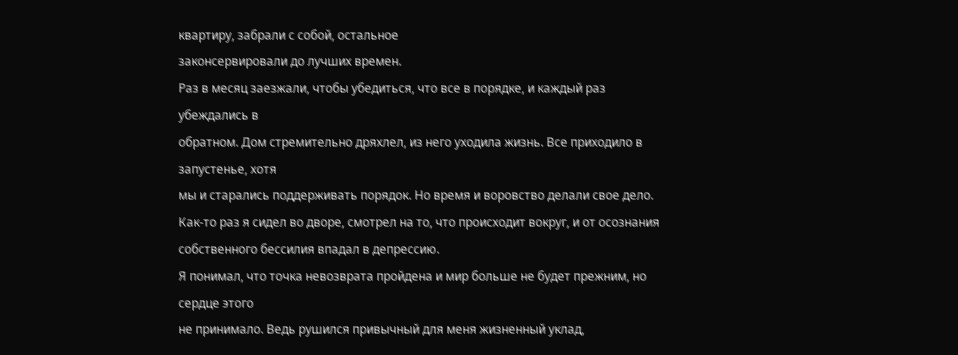квартиру, забрали с собой, остальное
законсервировали до лучших времен.
Раз в месяц заезжали, чтобы убедиться, что все в порядке, и каждый раз убеждались в
обратном. Дом стремительно дряхлел, из него уходила жизнь. Все приходило в запустенье, хотя
мы и старались поддерживать порядок. Но время и воровство делали свое дело.
Как-то раз я сидел во дворе, смотрел на то, что происходит вокруг, и от осознания
собственного бессилия впадал в депрессию.
Я понимал, что точка невозврата пройдена и мир больше не будет прежним, но сердце этого
не принимало. Ведь рушился привычный для меня жизненный уклад,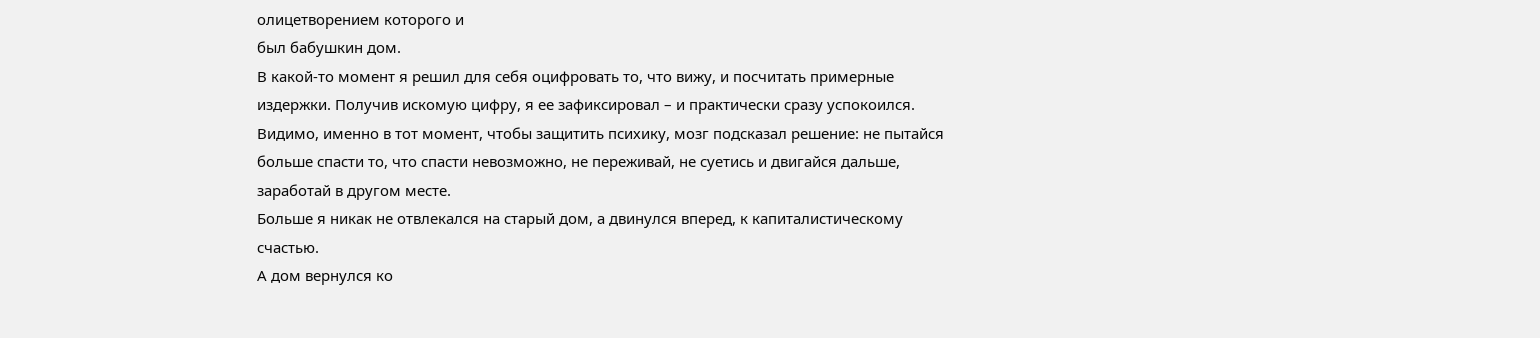олицетворением которого и
был бабушкин дом.
В какой-то момент я решил для себя оцифровать то, что вижу, и посчитать примерные
издержки. Получив искомую цифру, я ее зафиксировал – и практически сразу успокоился.
Видимо, именно в тот момент, чтобы защитить психику, мозг подсказал решение: не пытайся
больше спасти то, что спасти невозможно, не переживай, не суетись и двигайся дальше,
заработай в другом месте.
Больше я никак не отвлекался на старый дом, а двинулся вперед, к капиталистическому
счастью.
А дом вернулся ко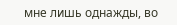мне лишь однажды, во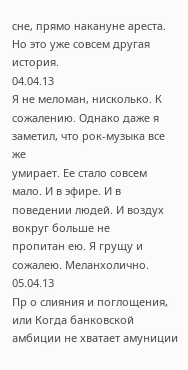сне, прямо накануне ареста.
Но это уже совсем другая история.
04.04.13
Я не меломан, нисколько. К сожалению. Однако даже я заметил, что рок-музыка все же
умирает. Ее стало совсем мало. И в эфире. И в поведении людей. И воздух вокруг больше не
пропитан ею. Я грущу и сожалею. Меланхолично.
05.04.13
Пр о слияния и поглощения,
или Когда банковской амбиции не хватает амуниции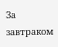За завтраком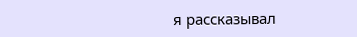я рассказывал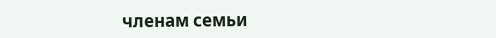членам семьи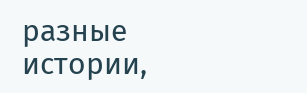разные истории,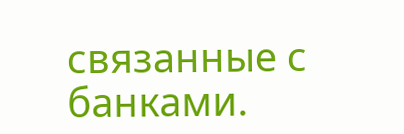связанные с банками.